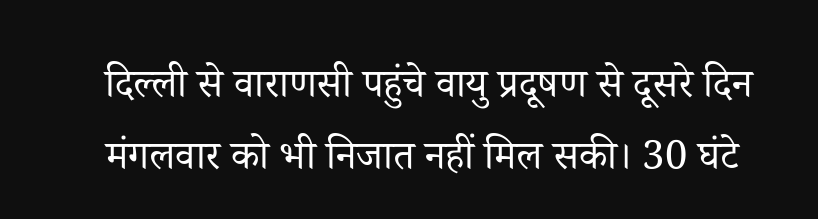दिल्ली से वाराणसी पहुंचे वायु प्रदूषण से दूसरे दिन मंगलवार को भी निजात नहीं मिल सकी। 30 घंटे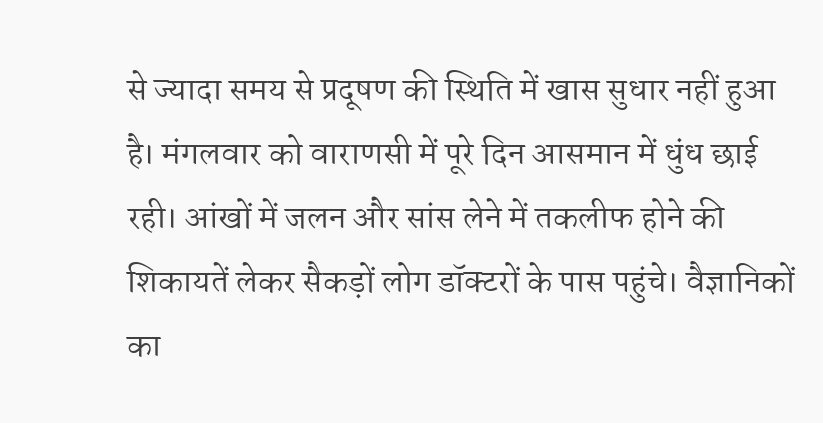से ज्यादा समय से प्रदूषण की स्थिति में खास सुधार नहीं हुआ है। मंगलवार को वाराणसी में पूरे दिन आसमान में धुंध छाई रही। आंखों में जलन और सांस लेने में तकलीफ होने की शिकायतें लेकर सैकड़ों लोग डॉक्टरों के पास पहुंचे। वैज्ञानिकों का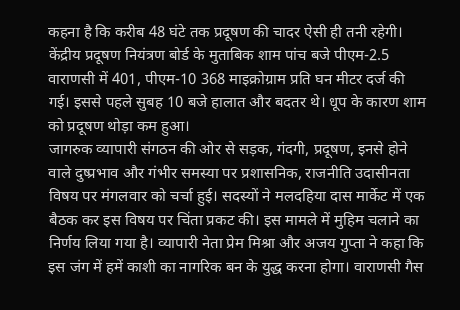कहना है कि करीब 48 घंटे तक प्रदूषण की चादर ऐसी ही तनी रहेगी। केंद्रीय प्रदूषण नियंत्रण बोर्ड के मुताबिक शाम पांच बजे पीएम-2.5 वाराणसी में 401, पीएम-10 368 माइक्रोग्राम प्रति घन मीटर दर्ज की गई। इससे पहले सुबह 10 बजे हालात और बदतर थे। धूप के कारण शाम को प्रदूषण थोड़ा कम हुआ।
जागरुक व्यापारी संगठन की ओर से सड़क, गंदगी, प्रदूषण, इनसे होने वाले दुष्प्रभाव और गंभीर समस्या पर प्रशासनिक, राजनीति उदासीनता विषय पर मंगलवार को चर्चा हुई। सदस्यों ने मलदहिया दास मार्केट में एक बैठक कर इस विषय पर चिंता प्रकट की। इस मामले में मुहिम चलाने का निर्णय लिया गया है। व्यापारी नेता प्रेम मिश्रा और अजय गुप्ता ने कहा कि इस जंग में हमें काशी का नागरिक बन के युद्ध करना होगा। वाराणसी गैस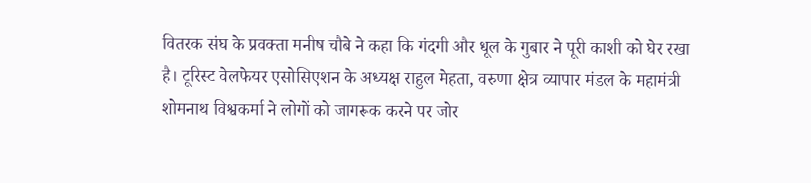वितरक संघ के प्रवक्ता मनीष चौबे ने कहा कि गंदगी और धूल के गुबार ने पूरी काशी को घेर रखा है। टूरिस्ट वेलफेयर एसोसिएशन के अध्यक्ष राहुल मेहता, वरुणा क्षेत्र व्यापार मंडल के महामंत्री शोमनाथ विश्वकर्मा ने लोगों को जागरूक करने पर जोर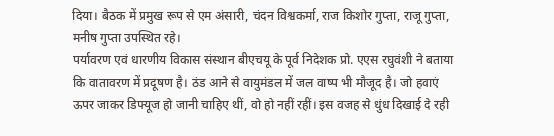दिया। बैठक में प्रमुख रूप से एम अंसारी, चंदन विश्वकर्मा, राज किशोर गुप्ता, राजू गुप्ता, मनीष गुप्ता उपस्थित रहे।
पर्यावरण एवं धारणीय विकास संस्थान बीएचयू के पूर्व निदेशक प्रो. एएस रघुवंशी ने बताया कि वातावरण में प्रदूषण है। ठंड आने से वायुमंडल में जल वाष्प भी मौजूद है। जो हवाएं ऊपर जाकर डिफ्यूज हो जानी चाहिए थीं, वो हो नहीं रहीं। इस वजह से धुंध दिखाई दे रही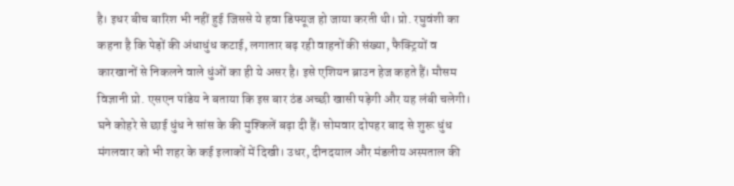है। इधर बीच बारिश भी नहीं हुई जिससे ये हवा डिफ्यूज हो जाया करती थी। प्रो. रघुवंशी का कहना है कि पेड़ों की अंधाधुंध कटाई, लगातार बढ़ रही वाहनों की संख्या, फैक्ट्रियों व कारखानों से निकलने वाले धुंओं का ही ये असर है। इसे एशियन ब्राउन हेज कहते हैं। मौसम विज्ञानी प्रो. एसएन पांडेय ने बताया कि इस बार ठंड अच्छी खासी पड़ेगी और यह लंबी चलेगी।
घने कोहरे से छाई धुंध ने सांस के की मुश्किलें बढ़ा दी हैं। सोमवार दोपहर बाद से शुरू धुंध मंगलवार को भी शहर के कई इलाकों में दिखी। उधर, दीनदयाल और मंडलीय अस्पताल की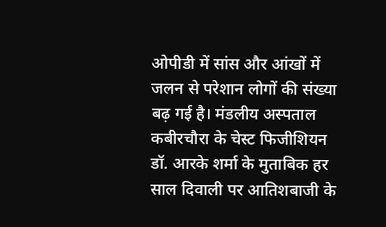ओपीडी में सांस और आंखों में जलन से परेशान लोगों की संख्या बढ़ गई है। मंडलीय अस्पताल कबीरचौरा के चेस्ट फिजीशियन डॉ. आरके शर्मा के मुताबिक हर साल दिवाली पर आतिशबाजी के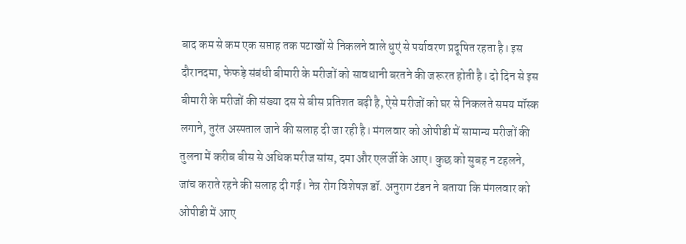बाद कम से कम एक सप्ताह तक पटाखों से निकलने वाले धुएं से पर्यावरण प्रदूषित रहता है। इस दौरानदमा, फेफड़े संबंधी बीमारी के मरीजों को सावधानी बरतने की जरूरत होती है। दो दिन से इस बीमारी के मरीजों की संख्या दस से बीस प्रतिशत बढ़ी है, ऐसे मरीजों को घर से निकलते समय मॉस्क लगाने, तुरंत अस्पताल जाने की सलाह दी जा रही है। मंगलवार को ओपीडी में सामान्य मरीजों की तुलना में करीब बीस से अधिक मरीज सांस, दमा और एलर्जी के आए। कुछ को सुबह न टहलने, जांच कराते रहने की सलाह दी गई। नेत्र रोग विशेषज्ञ डॉ. अनुराग टंडन ने बताया कि मंगलवार को ओपीडी में आए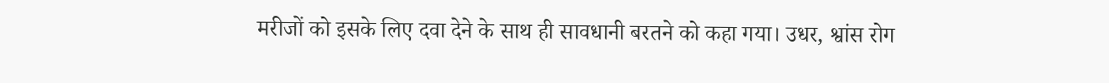मरीजों को इसके लिए दवा देने के साथ ही सावधानी बरतने को कहा गया। उधर, श्वांस रोग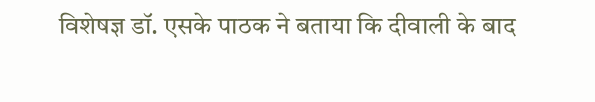विशेषज्ञ डॉ. एसके पाठक ने बताया कि दीवाली के बाद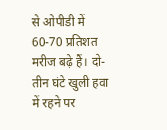से ओपीडी में 60-70 प्रतिशत मरीज बढ़े हैं। दो-तीन घंटे खुली हवा में रहने पर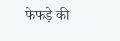फेफड़े की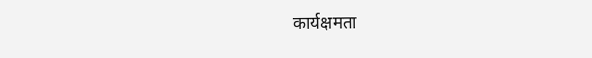कार्यक्षमता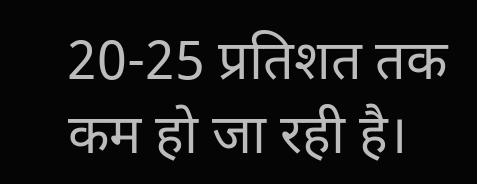20-25 प्रतिशत तक कम हो जा रही है।